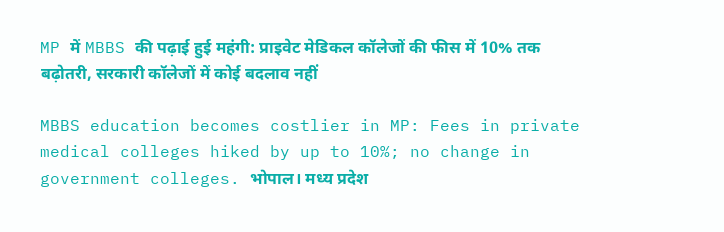MP में MBBS की पढ़ाई हुई महंगी: प्राइवेट मेडिकल कॉलेजों की फीस में 10% तक बढ़ोतरी, सरकारी कॉलेजों में कोई बदलाव नहीं

MBBS education becomes costlier in MP: Fees in private medical colleges hiked by up to 10%; no change in government colleges. भोपाल। मध्य प्रदेश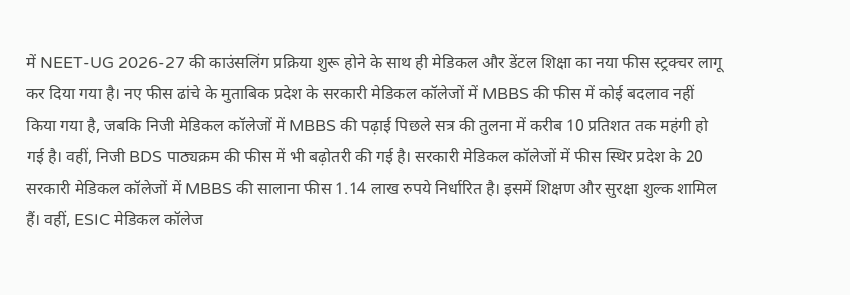में NEET-UG 2026-27 की काउंसलिंग प्रक्रिया शुरू होने के साथ ही मेडिकल और डेंटल शिक्षा का नया फीस स्ट्रक्चर लागू कर दिया गया है। नए फीस ढांचे के मुताबिक प्रदेश के सरकारी मेडिकल कॉलेजों में MBBS की फीस में कोई बदलाव नहीं किया गया है, जबकि निजी मेडिकल कॉलेजों में MBBS की पढ़ाई पिछले सत्र की तुलना में करीब 10 प्रतिशत तक महंगी हो गई है। वहीं, निजी BDS पाठ्यक्रम की फीस में भी बढ़ोतरी की गई है। सरकारी मेडिकल कॉलेजों में फीस स्थिर प्रदेश के 20 सरकारी मेडिकल कॉलेजों में MBBS की सालाना फीस 1.14 लाख रुपये निर्धारित है। इसमें शिक्षण और सुरक्षा शुल्क शामिल हैं। वहीं, ESIC मेडिकल कॉलेज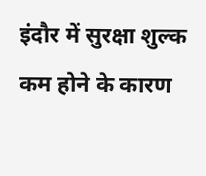इंदौर में सुरक्षा शुल्क कम होने के कारण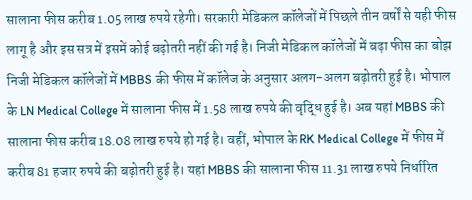सालाना फीस करीब 1.05 लाख रुपये रहेगी। सरकारी मेडिकल कॉलेजों में पिछले तीन वर्षों से यही फीस लागू है और इस सत्र में इसमें कोई बढ़ोतरी नहीं की गई है। निजी मेडिकल कॉलेजों में बढ़ा फीस का बोझ निजी मेडिकल कॉलेजों में MBBS की फीस में कॉलेज के अनुसार अलग-अलग बढ़ोतरी हुई है। भोपाल के LN Medical College में सालाना फीस में 1.58 लाख रुपये की वृद्धि हुई है। अब यहां MBBS की सालाना फीस करीब 18.08 लाख रुपये हो गई है। वहीं, भोपाल के RK Medical College में फीस में करीब 81 हजार रुपये की बढ़ोतरी हुई है। यहां MBBS की सालाना फीस 11.31 लाख रुपये निर्धारित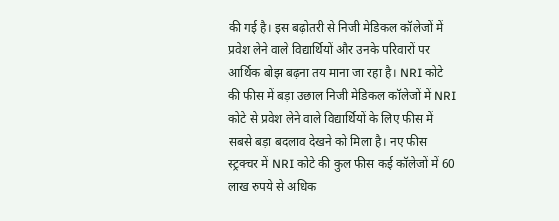की गई है। इस बढ़ोतरी से निजी मेडिकल कॉलेजों में प्रवेश लेने वाले विद्यार्थियों और उनके परिवारों पर आर्थिक बोझ बढ़ना तय माना जा रहा है। NRI कोटे की फीस में बड़ा उछाल निजी मेडिकल कॉलेजों में NRI कोटे से प्रवेश लेने वाले विद्यार्थियों के लिए फीस में सबसे बड़ा बदलाव देखने को मिला है। नए फीस स्ट्रक्चर में NRI कोटे की कुल फीस कई कॉलेजों में 60 लाख रुपये से अधिक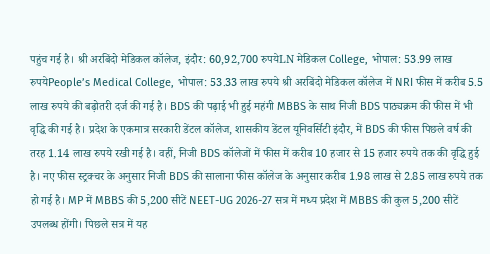पहुंच गई है। श्री अरबिंदो मेडिकल कॉलेज, इंदौर: 60,92,700 रुपयेLN मेडिकल College, भोपाल: 53.99 लाख रुपयेPeople’s Medical College, भोपाल: 53.33 लाख रुपये श्री अरबिंदो मेडिकल कॉलेज में NRI फीस में करीब 5.5 लाख रुपये की बढ़ोतरी दर्ज की गई है। BDS की पढ़ाई भी हुई महंगी MBBS के साथ निजी BDS पाठ्यक्रम की फीस में भी वृद्धि की गई है। प्रदेश के एकमात्र सरकारी डेंटल कॉलेज, शासकीय डेंटल यूनिवर्सिटी इंदौर, में BDS की फीस पिछले वर्ष की तरह 1.14 लाख रुपये रखी गई है। वहीं, निजी BDS कॉलेजों में फीस में करीब 10 हजार से 15 हजार रुपये तक की वृद्धि हुई है। नए फीस स्ट्रक्चर के अनुसार निजी BDS की सालाना फीस कॉलेज के अनुसार करीब 1.98 लाख से 2.85 लाख रुपये तक हो गई है। MP में MBBS की 5,200 सीटें NEET-UG 2026-27 सत्र में मध्य प्रदेश में MBBS की कुल 5,200 सीटें उपलब्ध होंगी। पिछले सत्र में यह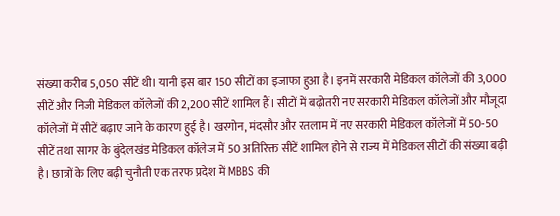संख्या करीब 5,050 सीटें थी। यानी इस बार 150 सीटों का इजाफा हुआ है। इनमें सरकारी मेडिकल कॉलेजों की 3,000 सीटें और निजी मेडिकल कॉलेजों की 2,200 सीटें शामिल हैं। सीटों में बढ़ोतरी नए सरकारी मेडिकल कॉलेजों और मौजूदा कॉलेजों में सीटें बढ़ाए जाने के कारण हुई है। खरगोन, मंदसौर और रतलाम में नए सरकारी मेडिकल कॉलेजों में 50-50 सीटें तथा सागर के बुंदेलखंड मेडिकल कॉलेज में 50 अतिरिक्त सीटें शामिल होने से राज्य में मेडिकल सीटों की संख्या बढ़ी है। छात्रों के लिए बढ़ी चुनौती एक तरफ प्रदेश में MBBS की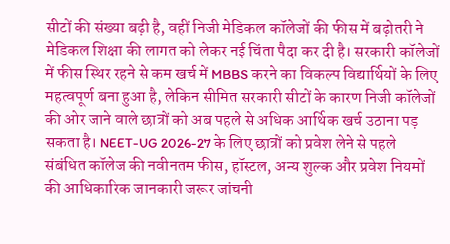सीटों की संख्या बढ़ी है, वहीं निजी मेडिकल कॉलेजों की फीस में बढ़ोतरी ने मेडिकल शिक्षा की लागत को लेकर नई चिंता पैदा कर दी है। सरकारी कॉलेजों में फीस स्थिर रहने से कम खर्च में MBBS करने का विकल्प विद्यार्थियों के लिए महत्वपूर्ण बना हुआ है, लेकिन सीमित सरकारी सीटों के कारण निजी कॉलेजों की ओर जाने वाले छात्रों को अब पहले से अधिक आर्थिक खर्च उठाना पड़ सकता है। NEET-UG 2026-27 के लिए छात्रों को प्रवेश लेने से पहले संबंधित कॉलेज की नवीनतम फीस, हॉस्टल, अन्य शुल्क और प्रवेश नियमों की आधिकारिक जानकारी जरूर जांचनी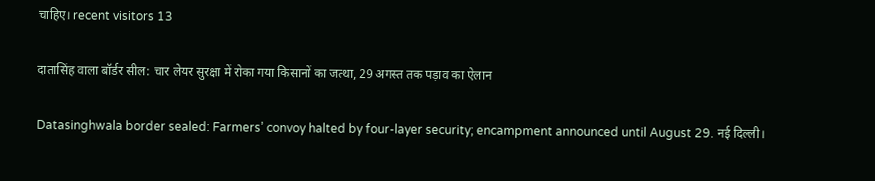चाहिए। recent visitors 13

दातासिंह वाला बॉर्डर सील: चार लेयर सुरक्षा में रोका गया किसानों का जत्था, 29 अगस्त तक पड़ाव का ऐलान

Datasinghwala border sealed: Farmers’ convoy halted by four-layer security; encampment announced until August 29. नई दिल्ली।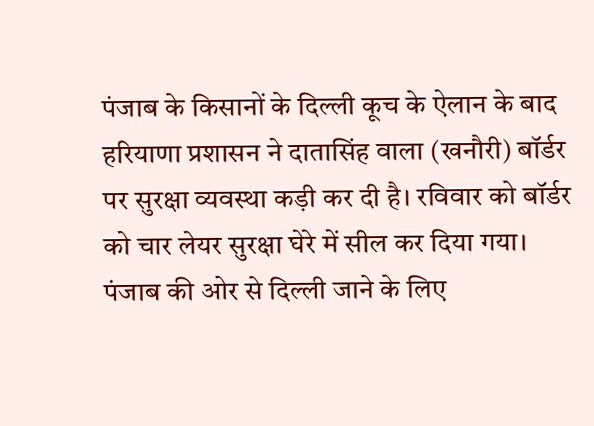पंजाब के किसानों के दिल्ली कूच के ऐलान के बाद हरियाणा प्रशासन ने दातासिंह वाला (खनौरी) बॉर्डर पर सुरक्षा व्यवस्था कड़ी कर दी है। रविवार को बॉर्डर को चार लेयर सुरक्षा घेरे में सील कर दिया गया। पंजाब की ओर से दिल्ली जाने के लिए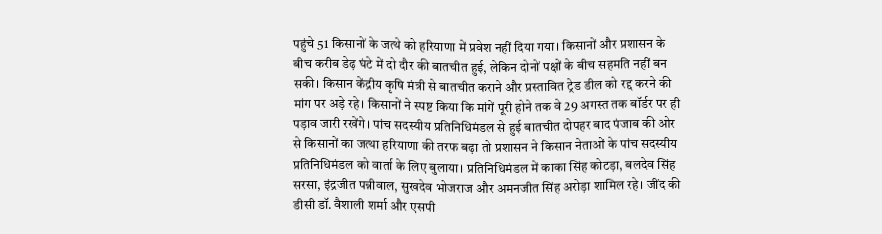पहुंचे 51 किसानों के जत्थे को हरियाणा में प्रवेश नहीं दिया गया। किसानों और प्रशासन के बीच करीब डेढ़ घंटे में दो दौर की बातचीत हुई, लेकिन दोनों पक्षों के बीच सहमति नहीं बन सकी। किसान केंद्रीय कृषि मंत्री से बातचीत कराने और प्रस्तावित ट्रेड डील को रद्द करने की मांग पर अड़े रहे। किसानों ने स्पष्ट किया कि मांगें पूरी होने तक वे 29 अगस्त तक बॉर्डर पर ही पड़ाव जारी रखेंगे। पांच सदस्यीय प्रतिनिधिमंडल से हुई बातचीत दोपहर बाद पंजाब की ओर से किसानों का जत्था हरियाणा की तरफ बढ़ा तो प्रशासन ने किसान नेताओं के पांच सदस्यीय प्रतिनिधिमंडल को वार्ता के लिए बुलाया। प्रतिनिधिमंडल में काका सिंह कोटड़ा, बलदेव सिंह सरसा, इंद्रजीत पन्नीवाल, सुखदेव भोजराज और अमनजीत सिंह अरोड़ा शामिल रहे। जींद की डीसी डॉ. वैशाली शर्मा और एसपी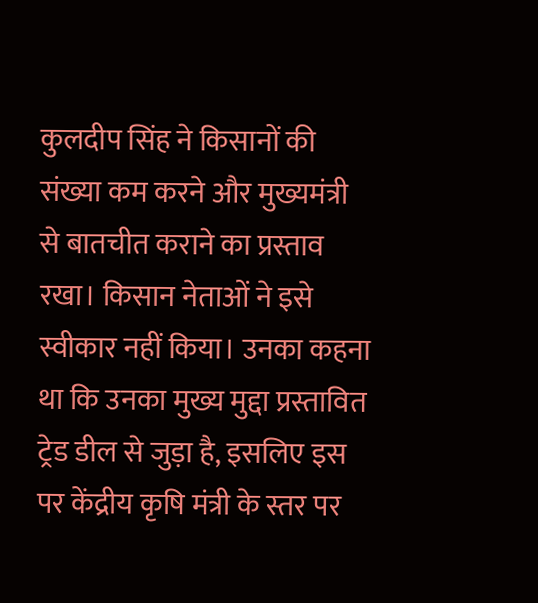कुलदीप सिंह ने किसानों की संख्या कम करने और मुख्यमंत्री से बातचीत कराने का प्रस्ताव रखा। किसान नेताओं ने इसे स्वीकार नहीं किया। उनका कहना था कि उनका मुख्य मुद्दा प्रस्तावित ट्रेड डील से जुड़ा है, इसलिए इस पर केंद्रीय कृषि मंत्री के स्तर पर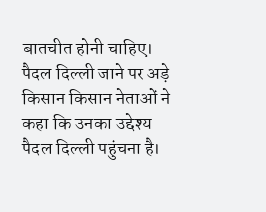बातचीत होनी चाहिए। पैदल दिल्ली जाने पर अड़े किसान किसान नेताओं ने कहा कि उनका उद्देश्य पैदल दिल्ली पहुंचना है।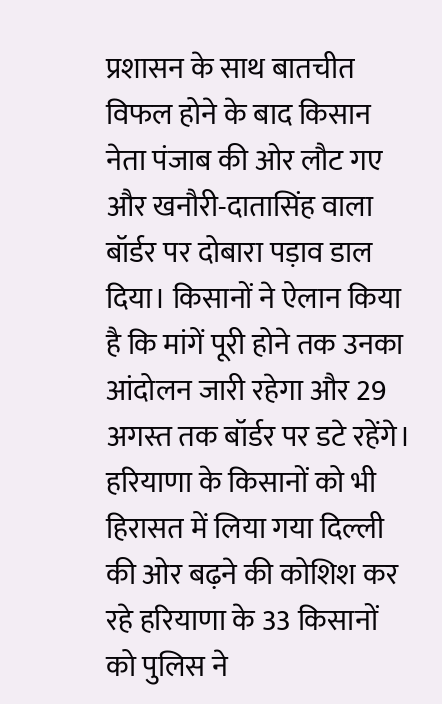प्रशासन के साथ बातचीत विफल होने के बाद किसान नेता पंजाब की ओर लौट गए और खनौरी-दातासिंह वाला बॉर्डर पर दोबारा पड़ाव डाल दिया। किसानों ने ऐलान किया है कि मांगें पूरी होने तक उनका आंदोलन जारी रहेगा और 29 अगस्त तक बॉर्डर पर डटे रहेंगे। हरियाणा के किसानों को भी हिरासत में लिया गया दिल्ली की ओर बढ़ने की कोशिश कर रहे हरियाणा के 33 किसानों को पुलिस ने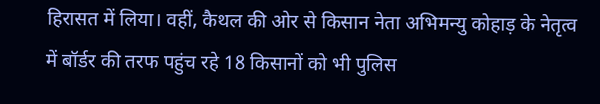हिरासत में लिया। वहीं, कैथल की ओर से किसान नेता अभिमन्यु कोहाड़ के नेतृत्व में बॉर्डर की तरफ पहुंच रहे 18 किसानों को भी पुलिस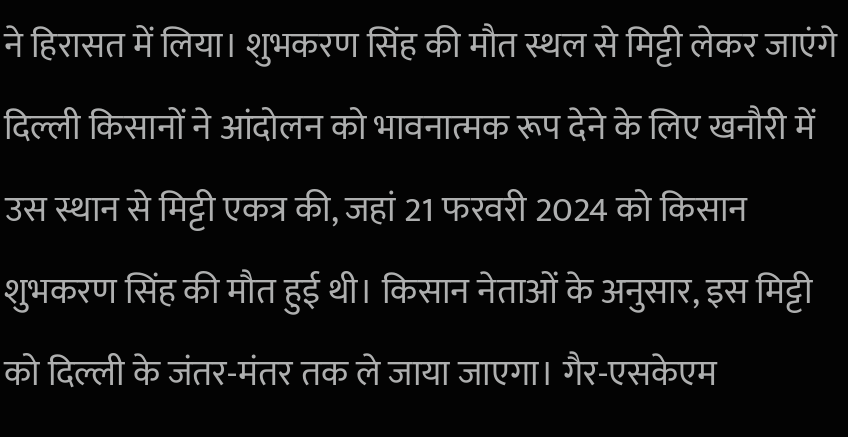ने हिरासत में लिया। शुभकरण सिंह की मौत स्थल से मिट्टी लेकर जाएंगे दिल्ली किसानों ने आंदोलन को भावनात्मक रूप देने के लिए खनौरी में उस स्थान से मिट्टी एकत्र की, जहां 21 फरवरी 2024 को किसान शुभकरण सिंह की मौत हुई थी। किसान नेताओं के अनुसार, इस मिट्टी को दिल्ली के जंतर-मंतर तक ले जाया जाएगा। गैर-एसकेएम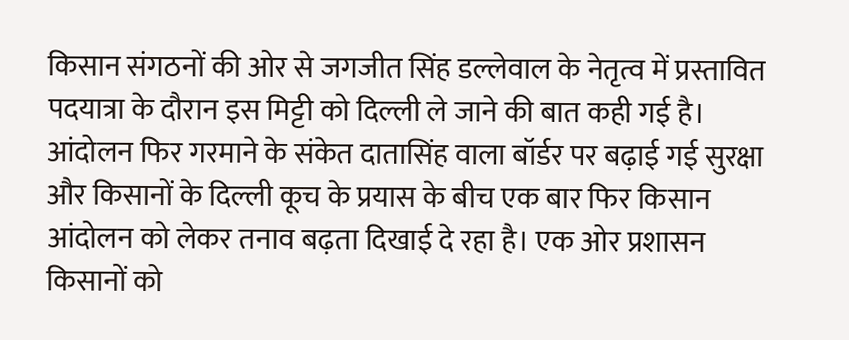किसान संगठनों की ओर से जगजीत सिंह डल्लेवाल के नेतृत्व में प्रस्तावित पदयात्रा के दौरान इस मिट्टी को दिल्ली ले जाने की बात कही गई है। आंदोलन फिर गरमाने के संकेत दातासिंह वाला बॉर्डर पर बढ़ाई गई सुरक्षा और किसानों के दिल्ली कूच के प्रयास के बीच एक बार फिर किसान आंदोलन को लेकर तनाव बढ़ता दिखाई दे रहा है। एक ओर प्रशासन किसानों को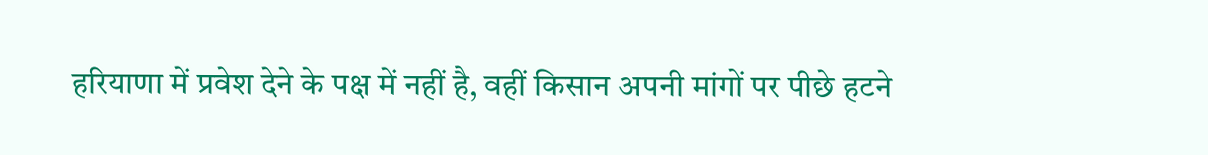हरियाणा में प्रवेश देने के पक्ष में नहीं है, वहीं किसान अपनी मांगों पर पीछे हटने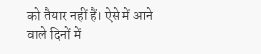को तैयार नहीं हैं। ऐसे में आने वाले दिनों में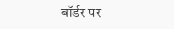बॉर्डर पर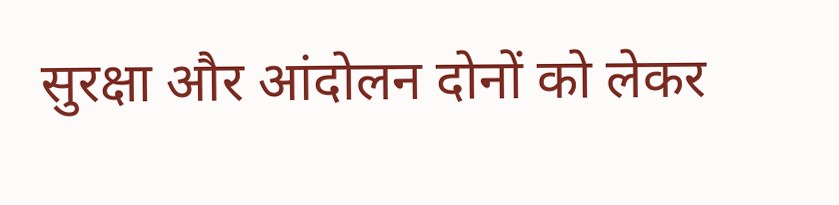सुरक्षा और आंदोलन दोनों को लेकर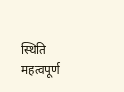स्थिति महत्वपूर्ण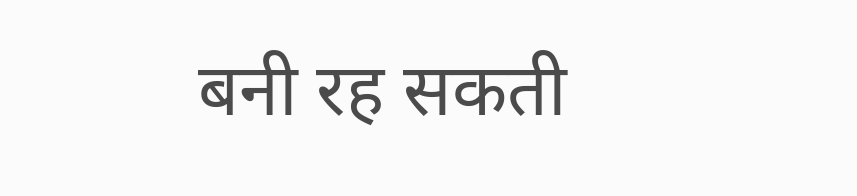बनी रह सकती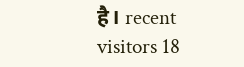है। recent visitors 18